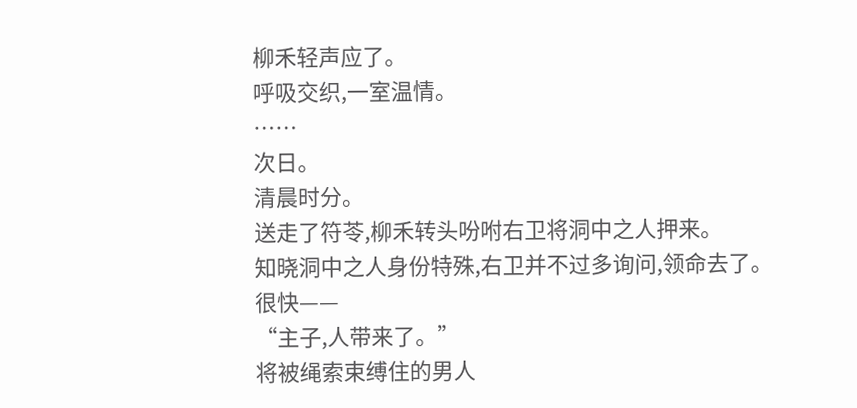柳禾轻声应了。
呼吸交织,一室温情。
……
次日。
清晨时分。
送走了符苓,柳禾转头吩咐右卫将洞中之人押来。
知晓洞中之人身份特殊,右卫并不过多询问,领命去了。
很快——
“主子,人带来了。”
将被绳索束缚住的男人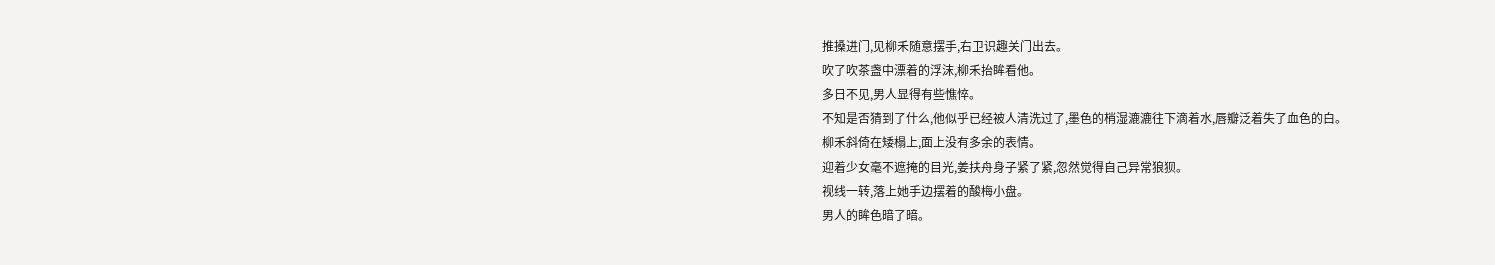推搡进门,见柳禾随意摆手,右卫识趣关门出去。
吹了吹茶盏中漂着的浮沫,柳禾抬眸看他。
多日不见,男人显得有些憔悴。
不知是否猜到了什么,他似乎已经被人清洗过了,墨色的梢湿漉漉往下滴着水,唇瓣泛着失了血色的白。
柳禾斜倚在矮榻上,面上没有多余的表情。
迎着少女毫不遮掩的目光,姜扶舟身子紧了紧,忽然觉得自己异常狼狈。
视线一转,落上她手边摆着的酸梅小盘。
男人的眸色暗了暗。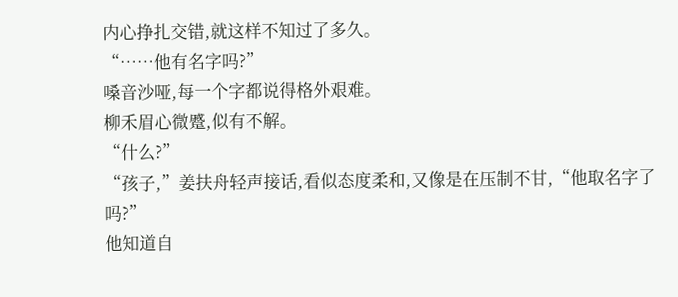内心挣扎交错,就这样不知过了多久。
“……他有名字吗?”
嗓音沙哑,每一个字都说得格外艰难。
柳禾眉心微蹙,似有不解。
“什么?”
“孩子,”姜扶舟轻声接话,看似态度柔和,又像是在压制不甘,“他取名字了吗?”
他知道自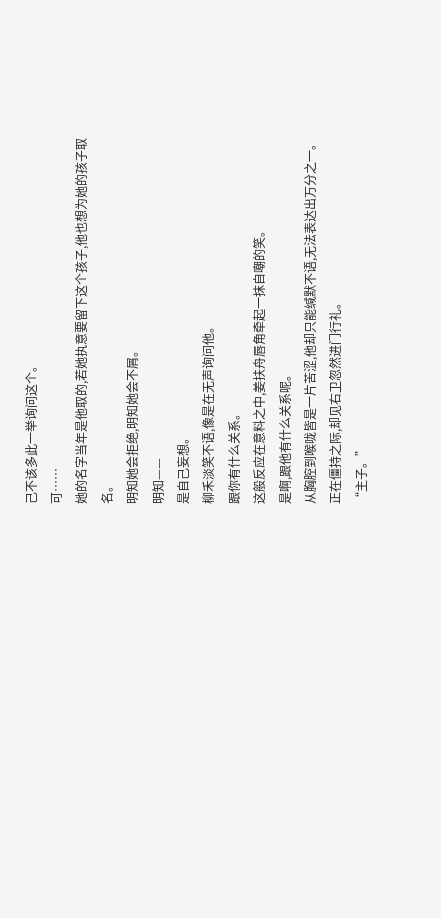己不该多此一举询问这个。
可……
她的名字当年是他取的,若她执意要留下这个孩子,他也想为她的孩子取名。
明知她会拒绝,明知她会不屑。
明知——
是自己妄想。
柳禾淡笑不语,像是在无声询问他。
跟你有什么关系。
这般反应在意料之中,姜扶舟唇角牵起一抹自嘲的笑。
是啊,跟他有什么关系呢。
从胸腔到喉咙皆是一片苦涩,他却只能缄默不语,无法表达出万分之一。
正在僵持之际,却见右卫忽然进门行礼。
“主子。”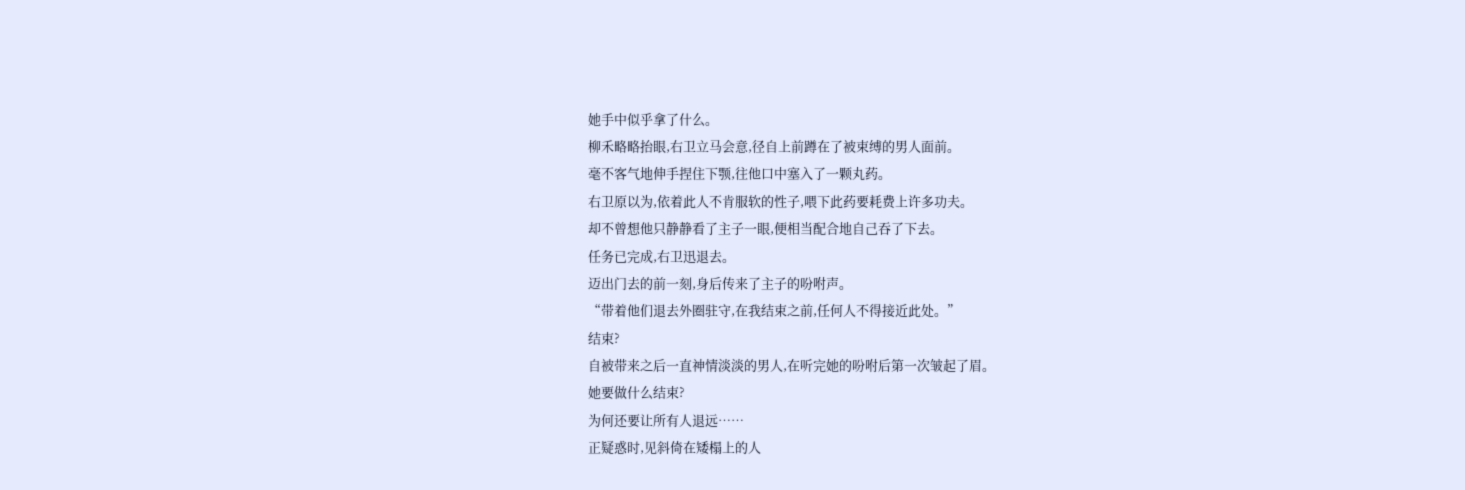她手中似乎拿了什么。
柳禾略略抬眼,右卫立马会意,径自上前蹲在了被束缚的男人面前。
毫不客气地伸手捏住下颚,往他口中塞入了一颗丸药。
右卫原以为,依着此人不肯服软的性子,喂下此药要耗费上许多功夫。
却不曾想他只静静看了主子一眼,便相当配合地自己吞了下去。
任务已完成,右卫迅退去。
迈出门去的前一刻,身后传来了主子的吩咐声。
“带着他们退去外圈驻守,在我结束之前,任何人不得接近此处。”
结束?
自被带来之后一直神情淡淡的男人,在听完她的吩咐后第一次皱起了眉。
她要做什么结束?
为何还要让所有人退远……
正疑惑时,见斜倚在矮榻上的人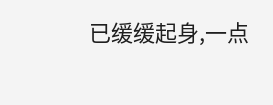已缓缓起身,一点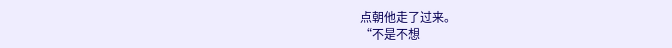点朝他走了过来。
“不是不想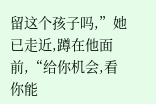留这个孩子吗,”她已走近,蹲在他面前,“给你机会,看你能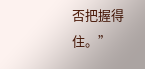否把握得住。”